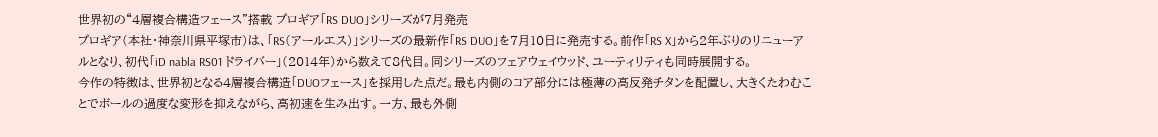世界初の“4層複合構造フェース”搭載 プロギア「RS DUO」シリーズが7月発売
プロギア(本社・神奈川県平塚市)は、「RS(アールエス)」シリーズの最新作「RS DUO」を7月10日に発売する。前作「RS X」から2年ぶりのリニューアルとなり、初代「iD nabla RS01 ドライバー」(2014年)から数えて8代目。同シリーズのフェアウェイウッド、ユーティリティも同時展開する。
今作の特徴は、世界初となる4層複合構造「DUOフェース」を採用した点だ。最も内側のコア部分には極薄の高反発チタンを配置し、大きくたわむことでボールの過度な変形を抑えながら、高初速を生み出す。一方、最も外側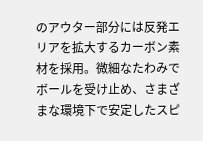のアウター部分には反発エリアを拡大するカーボン素材を採用。微細なたわみでボールを受け止め、さまざまな環境下で安定したスピ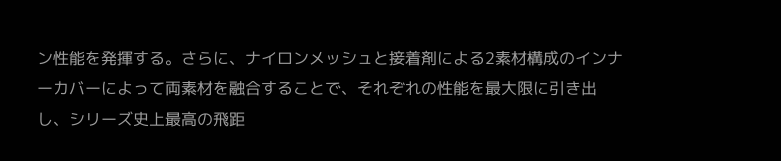ン性能を発揮する。さらに、ナイロンメッシュと接着剤による2素材構成のインナーカバーによって両素材を融合することで、それぞれの性能を最大限に引き出し、シリーズ史上最高の飛距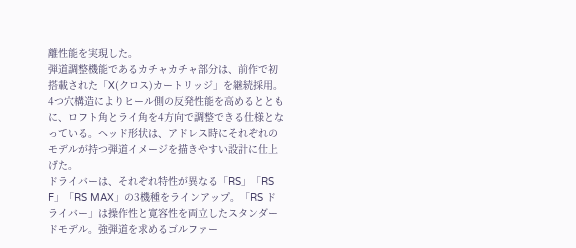離性能を実現した。
弾道調整機能であるカチャカチャ部分は、前作で初搭載された「X(クロス)カートリッジ」を継続採用。4つ穴構造によりヒール側の反発性能を高めるとともに、ロフト角とライ角を4方向で調整できる仕様となっている。ヘッド形状は、アドレス時にそれぞれのモデルが持つ弾道イメージを描きやすい設計に仕上げた。
ドライバーは、それぞれ特性が異なる「RS」「RS F」「RS MAX」の3機種をラインアップ。「RS ドライバー」は操作性と寛容性を両立したスタンダードモデル。強弾道を求めるゴルファー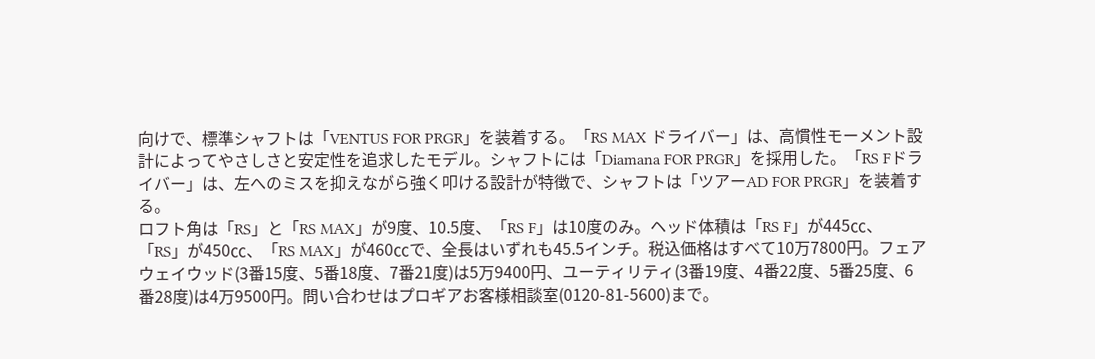向けで、標準シャフトは「VENTUS FOR PRGR」を装着する。「RS MAX ドライバー」は、高慣性モーメント設計によってやさしさと安定性を追求したモデル。シャフトには「Diamana FOR PRGR」を採用した。「RS Fドライバー」は、左へのミスを抑えながら強く叩ける設計が特徴で、シャフトは「ツアーAD FOR PRGR」を装着する。
ロフト角は「RS」と「RS MAX」が9度、10.5度、「RS F」は10度のみ。ヘッド体積は「RS F」が445㏄、「RS」が450㏄、「RS MAX」が460㏄で、全長はいずれも45.5インチ。税込価格はすべて10万7800円。フェアウェイウッド(3番15度、5番18度、7番21度)は5万9400円、ユーティリティ(3番19度、4番22度、5番25度、6番28度)は4万9500円。問い合わせはプロギアお客様相談室(0120-81-5600)まで。